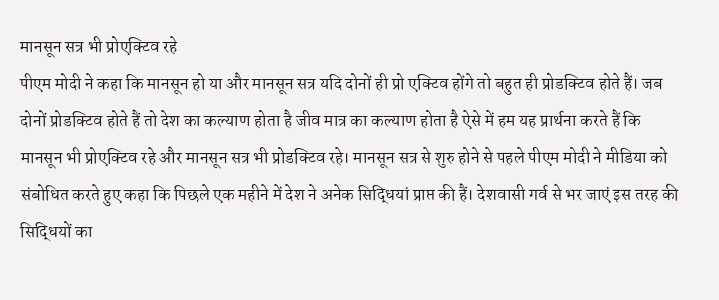मानसून सत्र भी प्रोएक्टिव रहे
पीएम मोदी ने कहा कि मानसून हो या और मानसून सत्र यदि दोनों ही प्रो एक्टिव होंगे तो बहुत ही प्रोडक्टिव होते हैं। जब दोनों प्रोडक्टिव होते हैं तो देश का कल्याण होता है जीव मात्र का कल्याण होता है ऐसे में हम यह प्रार्थना करते हैं कि मानसून भी प्रोएक्टिव रहे और मानसून सत्र भी प्रोडक्टिव रहे। मानसून सत्र से शुरु होने से पहले पीएम मोदी ने मीडिया को संबोधित करते हुए कहा कि पिछले एक महीने में देश ने अनेक सिद्धियां प्राप्त की हैं। देशवासी गर्व से भर जाएं इस तरह की सिद्धियों का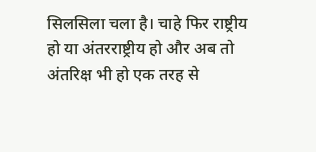सिलसिला चला है। चाहे फिर राष्ट्रीय हो या अंतरराष्ट्रीय हो और अब तो अंतरिक्ष भी हो एक तरह से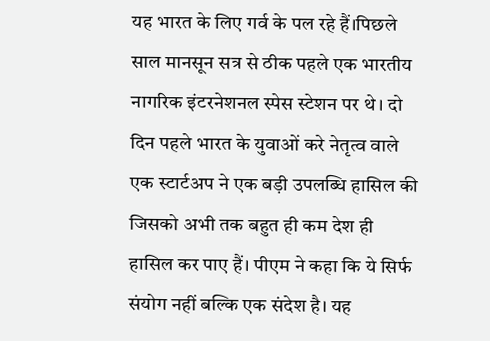यह भारत के लिए गर्व के पल रहे हैं।पिछले साल मानसून सत्र से ठीक पहले एक भारतीय नागरिक इंटरनेशनल स्पेस स्टेशन पर थे। दो दिन पहले भारत के युवाओं करे नेतृत्व वाले एक स्टार्टअप ने एक बड़ी उपलब्धि हासिल की जिसको अभी तक बहुत ही कम देश ही हासिल कर पाए हैं। पीएम ने कहा कि ये सिर्फ संयोग नहीं बल्कि एक संदेश है। यह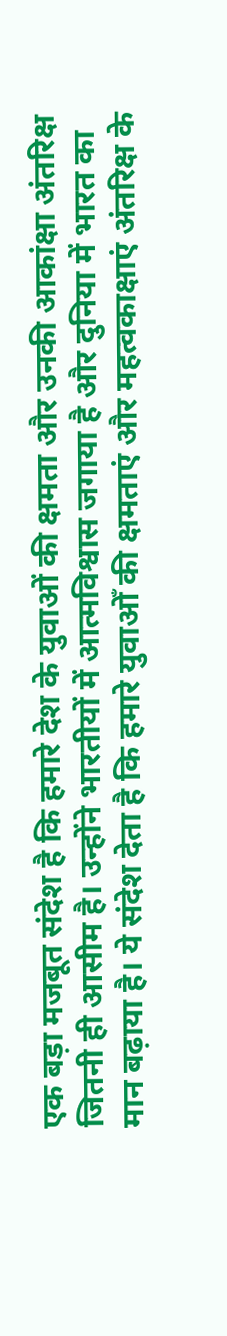एक बड़ा मजबूत संदेश है कि हमारे देश के युवाओं की क्षमता और उनकी आकांक्षा अंतरिक्ष जितनी ही आसीम है। उन्होंने भारतीयों में आत्मविश्वास जगाया है और दुनिया में भारत का मान बढ़ाया है। ये संदेश देता है कि हमारे युवाओँ की क्षमताएं और महत्वकाक्षाएं अंतरिक्ष के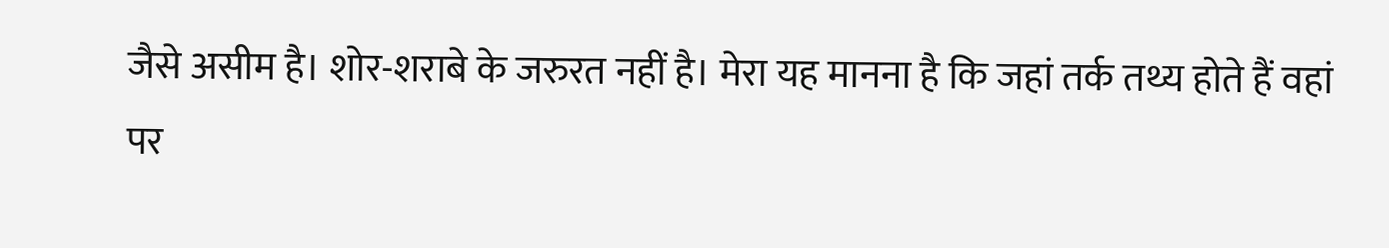जैसे असीम है। शोर-शराबे के जरुरत नहीं है। मेरा यह मानना है कि जहां तर्क तथ्य होते हैं वहां पर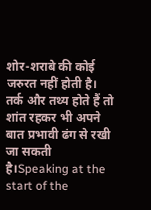शोर-शराबे की कोई जरुरत नहीं होती है। तर्क और तथ्य होते हैं तो शांत रहकर भी अपने बात प्रभावी ढंग से रखी जा सकती है।Speaking at the start of the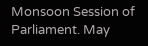Monsoon Session of Parliament. May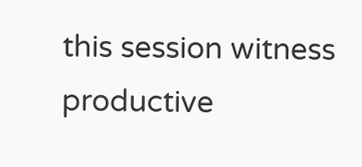this session witness productive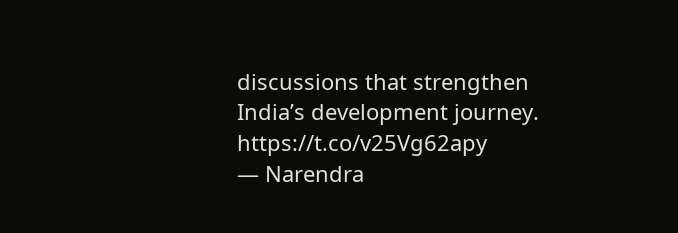discussions that strengthen India’s development journey. https://t.co/v25Vg62apy
— Narendra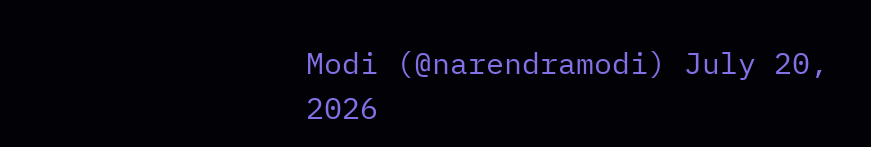Modi (@narendramodi) July 20, 2026